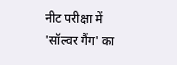नीट परीक्षा में 'सॉल्वर गैंग' का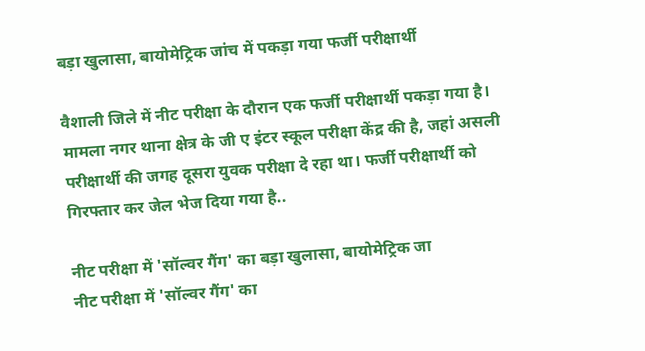बड़ा खुलासा, बायोमेट्रिक जांच में पकड़ा गया फर्जी परीक्षार्थी

वैशाली जिले में नीट परीक्षा के दौरान एक फर्जी परीक्षार्थी पकड़ा गया है। मामला नगर थाना क्षेत्र के जी ए इंटर स्कूल परीक्षा केंद्र की है, जहां असली परीक्षार्थी की जगह दूसरा युवक परीक्षा दे रहा था। फर्जी परीक्षार्थी को गिरफ्तार कर जेल भेज दिया गया है..

नीट परीक्षा में 'सॉल्वर गैंग' का बड़ा खुलासा, बायोमेट्रिक जा
नीट परीक्षा में 'सॉल्वर गैंग' का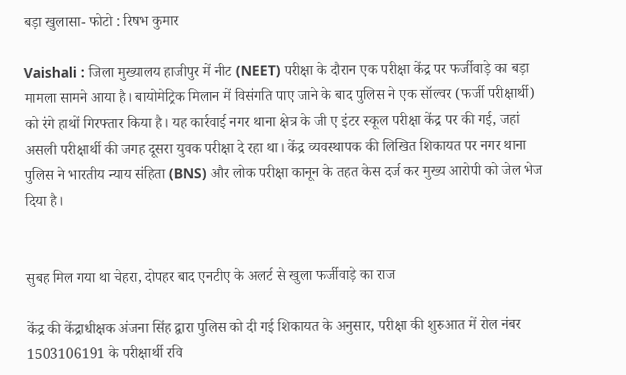बड़ा खुलासा- फोटो : रिषभ कुमार

Vaishali : जिला मुख्यालय हाजीपुर में नीट (NEET) परीक्षा के दौरान एक परीक्षा केंद्र पर फर्जीवाड़े का बड़ा मामला सामने आया है। बायोमेट्रिक मिलान में विसंगति पाए जाने के बाद पुलिस ने एक सॉल्वर (फर्जी परीक्षार्थी) को रंगे हाथों गिरफ्तार किया है। यह कार्रवाई नगर थाना क्षेत्र के जी ए इंटर स्कूल परीक्षा केंद्र पर की गई, जहां असली परीक्षार्थी की जगह दूसरा युवक परीक्षा दे रहा था। केंद्र व्यवस्थापक की लिखित शिकायत पर नगर थाना पुलिस ने भारतीय न्याय संहिता (BNS) और लोक परीक्षा कानून के तहत केस दर्ज कर मुख्य आरोपी को जेल भेज दिया है।


सुबह मिल गया था चेहरा, दोपहर बाद एनटीए के अलर्ट से खुला फर्जीवाड़े का राज

केंद्र की केंद्राधीक्षक अंजना सिंह द्वारा पुलिस को दी गई शिकायत के अनुसार, परीक्षा की शुरुआत में रोल नंबर 1503106191 के परीक्षार्थी रवि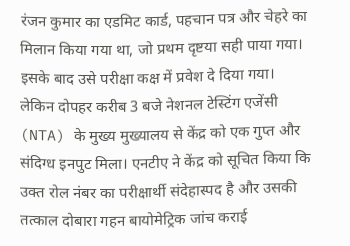रंजन कुमार का एडमिट कार्ड, पहचान पत्र और चेहरे का मिलान किया गया था, जो प्रथम दृष्टया सही पाया गया। इसके बाद उसे परीक्षा कक्ष में प्रवेश दे दिया गया। लेकिन दोपहर करीब 3 बजे नेशनल टेस्टिंग एजेंसी (NTA) के मुख्य मुख्यालय से केंद्र को एक गुप्त और संदिग्ध इनपुट मिला। एनटीए ने केंद्र को सूचित किया कि उक्त रोल नंबर का परीक्षार्थी संदेहास्पद है और उसकी तत्काल दोबारा गहन बायोमेट्रिक जांच कराई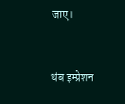जाए।


थंब इम्प्रेशन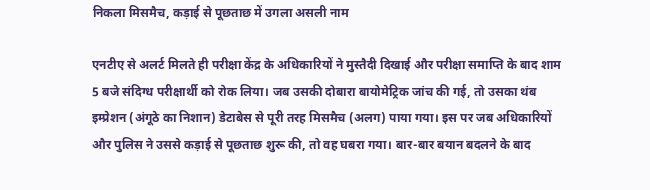निकला मिसमैच, कड़ाई से पूछताछ में उगला असली नाम

एनटीए से अलर्ट मिलते ही परीक्षा केंद्र के अधिकारियों ने मुस्तैदी दिखाई और परीक्षा समाप्ति के बाद शाम 5 बजे संदिग्ध परीक्षार्थी को रोक लिया। जब उसकी दोबारा बायोमेट्रिक जांच की गई, तो उसका थंब इम्प्रेशन (अंगूठे का निशान) डेटाबेस से पूरी तरह मिसमैच (अलग) पाया गया। इस पर जब अधिकारियों और पुलिस ने उससे कड़ाई से पूछताछ शुरू की, तो वह घबरा गया। बार-बार बयान बदलने के बाद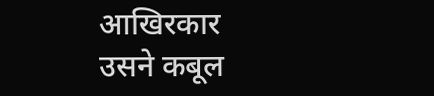आखिरकार उसने कबूल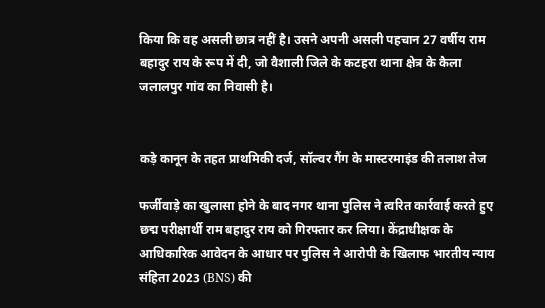किया कि वह असली छात्र नहीं है। उसने अपनी असली पहचान 27 वर्षीय राम बहादुर राय के रूप में दी, जो वैशाली जिले के कटहरा थाना क्षेत्र के कैला जलालपुर गांव का निवासी है।


कड़े कानून के तहत प्राथमिकी दर्ज, सॉल्वर गैंग के मास्टरमाइंड की तलाश तेज

फर्जीवाड़े का खुलासा होने के बाद नगर थाना पुलिस ने त्वरित कार्रवाई करते हुए छद्म परीक्षार्थी राम बहादुर राय को गिरफ्तार कर लिया। केंद्राधीक्षक के आधिकारिक आवेदन के आधार पर पुलिस ने आरोपी के खिलाफ भारतीय न्याय संहिता 2023 (BNS) की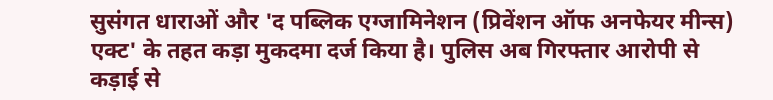सुसंगत धाराओं और 'द पब्लिक एग्जामिनेशन (प्रिवेंशन ऑफ अनफेयर मीन्स) एक्ट' के तहत कड़ा मुकदमा दर्ज किया है। पुलिस अब गिरफ्तार आरोपी से कड़ाई से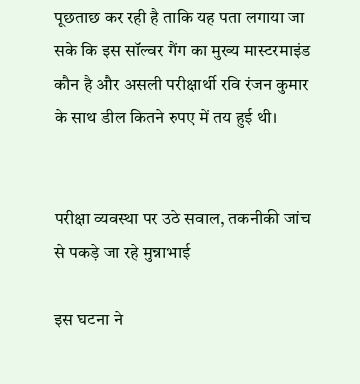पूछताछ कर रही है ताकि यह पता लगाया जा सके कि इस सॉल्वर गैंग का मुख्य मास्टरमाइंड कौन है और असली परीक्षार्थी रवि रंजन कुमार के साथ डील कितने रुपए में तय हुई थी।


परीक्षा व्यवस्था पर उठे सवाल, तकनीकी जांच से पकड़े जा रहे मुन्नाभाई

इस घटना ने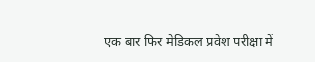एक बार फिर मेडिकल प्रवेश परीक्षा में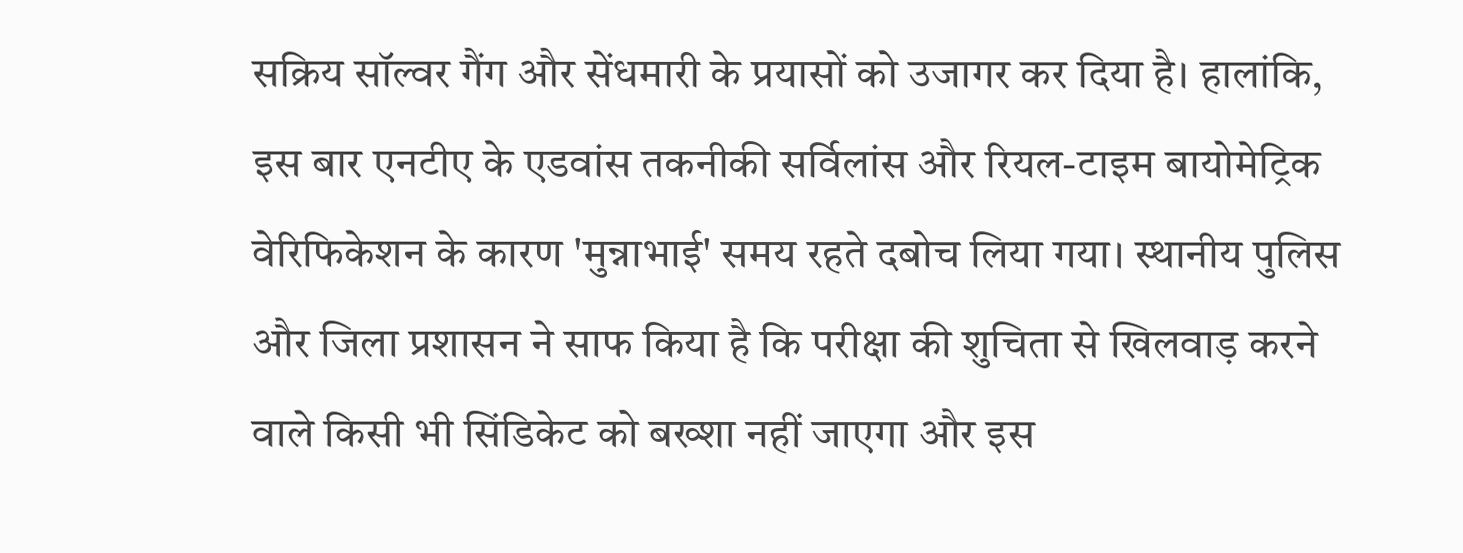सक्रिय सॉल्वर गैंग और सेंधमारी के प्रयासों को उजागर कर दिया है। हालांकि, इस बार एनटीए के एडवांस तकनीकी सर्विलांस और रियल-टाइम बायोमेट्रिक वेरिफिकेशन के कारण 'मुन्नाभाई' समय रहते दबोच लिया गया। स्थानीय पुलिस और जिला प्रशासन ने साफ किया है कि परीक्षा की शुचिता से खिलवाड़ करने वाले किसी भी सिंडिकेट को बख्शा नहीं जाएगा और इस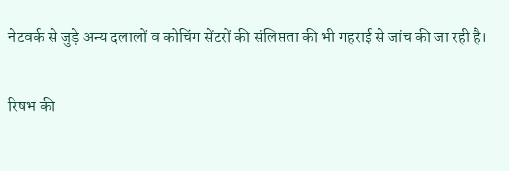नेटवर्क से जुड़े अन्य दलालों व कोचिंग सेंटरों की संलिप्तता की भी गहराई से जांच की जा रही है।

रिषभ की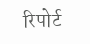रिपोर्ट